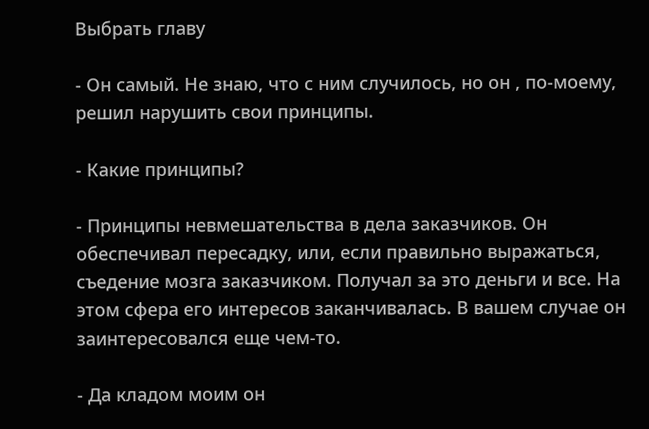Выбрать главу

- Он самый. Не знаю, что с ним случилось, но он , по-моему, решил нарушить свои принципы.

- Какие принципы?

- Принципы невмешательства в дела заказчиков. Он обеспечивал пересадку, или, если правильно выражаться, съедение мозга заказчиком. Получал за это деньги и все. На этом сфера его интересов заканчивалась. В вашем случае он заинтересовался еще чем-то.

- Да кладом моим он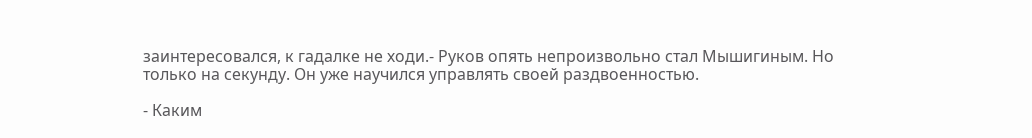заинтересовался, к гадалке не ходи.- Руков опять непроизвольно стал Мышигиным. Но только на секунду. Он уже научился управлять своей раздвоенностью.

- Каким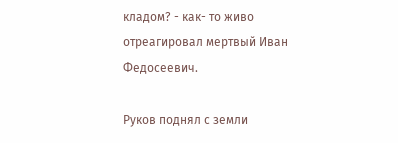кладом? - как- то живо отреагировал мертвый Иван Федосеевич.

Руков поднял с земли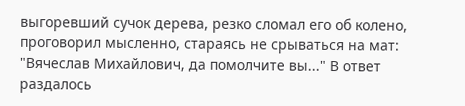выгоревший сучок дерева, резко сломал его об колено, проговорил мысленно, стараясь не срываться на мат: "Вячеслав Михайлович, да помолчите вы..." В ответ раздалось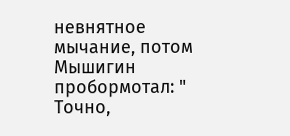невнятное мычание, потом Мышигин пробормотал: " Точно,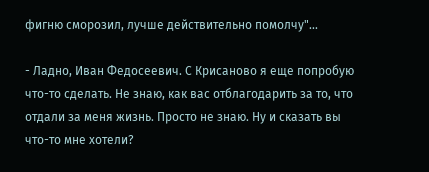фигню сморозил, лучше действительно помолчу"...

- Ладно, Иван Федосеевич. С Крисаново я еще попробую что-то сделать. Не знаю, как вас отблагодарить за то, что отдали за меня жизнь. Просто не знаю. Ну и сказать вы что-то мне хотели?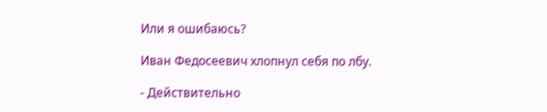Или я ошибаюсь?

Иван Федосеевич хлопнул себя по лбу.

- Действительно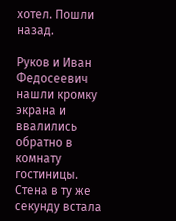хотел. Пошли назад.

Руков и Иван Федосеевич нашли кромку экрана и ввалились обратно в комнату гостиницы. Стена в ту же секунду встала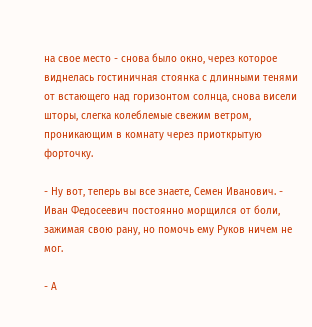на свое место - снова было окно, через которое виднелась гостиничная стоянка с длинными тенями от встающего над горизонтом солнца, снова висели шторы, слегка колеблемые свежим ветром, проникающим в комнату через приоткрытую форточку.

- Ну вот, теперь вы все знаете, Семен Иванович. - Иван Федосеевич постоянно морщился от боли, зажимая свою рану, но помочь ему Руков ничем не мог.

- А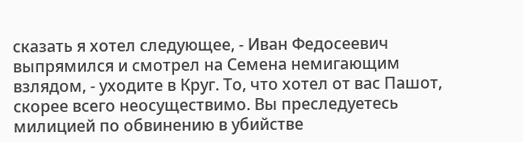сказать я хотел следующее, - Иван Федосеевич выпрямился и смотрел на Семена немигающим взлядом, - уходите в Круг. То, что хотел от вас Пашот, скорее всего неосуществимо. Вы преследуетесь милицией по обвинению в убийстве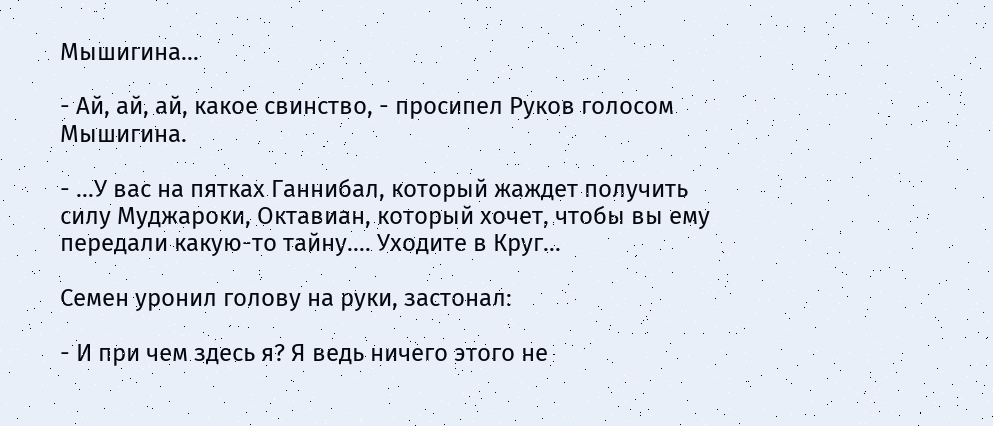Мышигина...

- Ай, ай, ай, какое свинство, - просипел Руков голосом Мышигина.

- ...У вас на пятках Ганнибал, который жаждет получить силу Муджароки, Октавиан, который хочет, чтобы вы ему передали какую-то тайну.... Уходите в Круг...

Семен уронил голову на руки, застонал:

- И при чем здесь я? Я ведь ничего этого не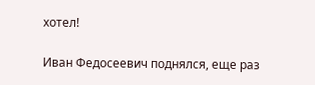хотел!

Иван Федосеевич поднялся, еще раз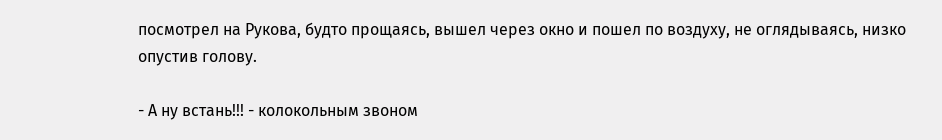посмотрел на Рукова, будто прощаясь, вышел через окно и пошел по воздуху, не оглядываясь, низко опустив голову.

- А ну встань!!! - колокольным звоном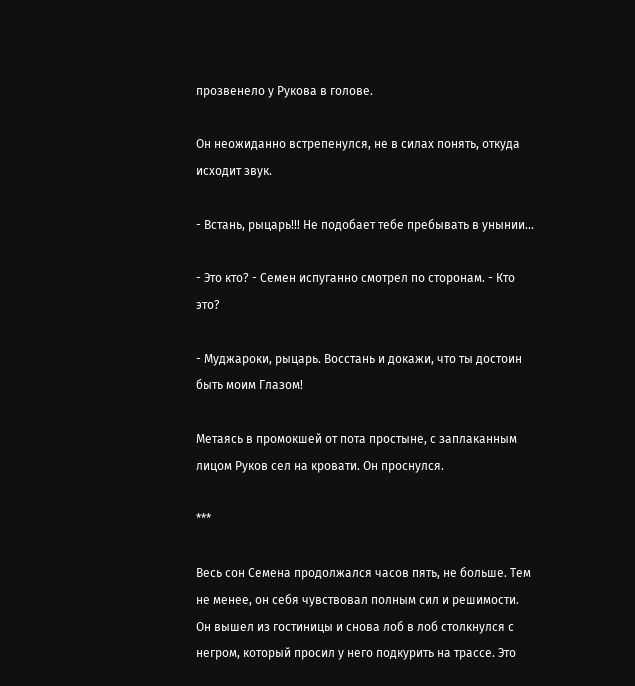прозвенело у Рукова в голове.

Он неожиданно встрепенулся, не в силах понять, откуда исходит звук.

- Встань, рыцарь!!! Не подобает тебе пребывать в унынии...

- Это кто? - Семен испуганно смотрел по сторонам. - Кто это?

- Муджароки, рыцарь. Восстань и докажи, что ты достоин быть моим Глазом!

Метаясь в промокшей от пота простыне, с заплаканным лицом Руков сел на кровати. Он проснулся.

***

Весь сон Семена продолжался часов пять, не больше. Тем не менее, он себя чувствовал полным сил и решимости. Он вышел из гостиницы и снова лоб в лоб столкнулся с негром, который просил у него подкурить на трассе. Это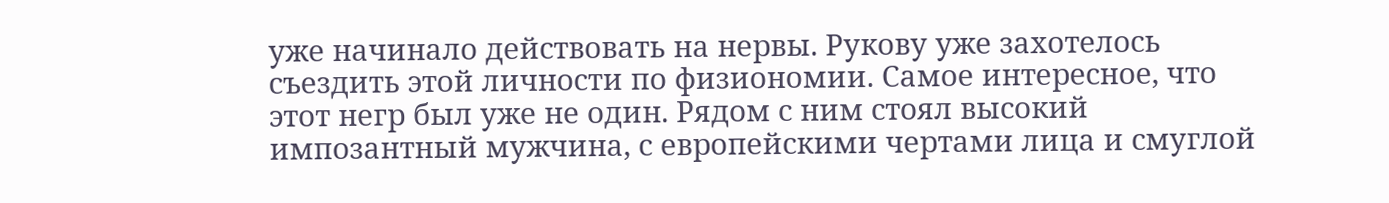уже начинало действовать на нервы. Рукову уже захотелось съездить этой личности по физиономии. Самое интересное, что этот негр был уже не один. Рядом с ним стоял высокий импозантный мужчина, с европейскими чертами лица и смуглой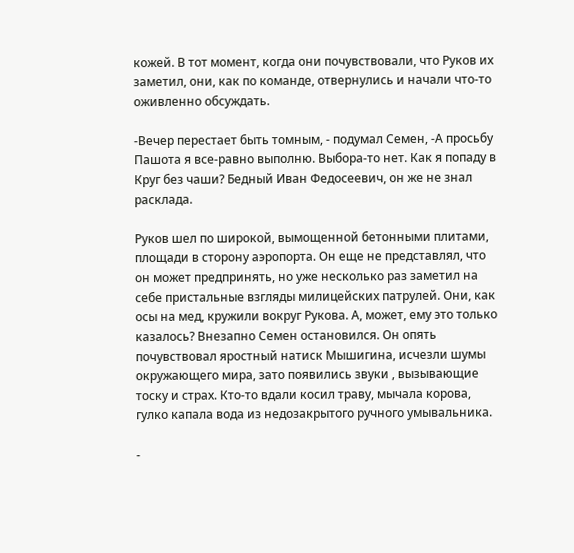кожей. В тот момент, когда они почувствовали, что Руков их заметил, они, как по команде, отвернулись и начали что-то оживленно обсуждать.

-Вечер перестает быть томным, - подумал Семен, -А просьбу Пашота я все-равно выполню. Выбора-то нет. Как я попаду в Круг без чаши? Бедный Иван Федосеевич, он же не знал расклада.

Руков шел по широкой, вымощенной бетонными плитами, площади в сторону аэропорта. Он еще не представлял, что он может предпринять, но уже несколько раз заметил на себе пристальные взгляды милицейских патрулей. Они, как осы на мед, кружили вокруг Рукова. А, может, ему это только казалось? Внезапно Семен остановился. Он опять почувствовал яростный натиск Мышигина, исчезли шумы окружающего мира, зато появились звуки , вызывающие тоску и страх. Кто-то вдали косил траву, мычала корова, гулко капала вода из недозакрытого ручного умывальника.

-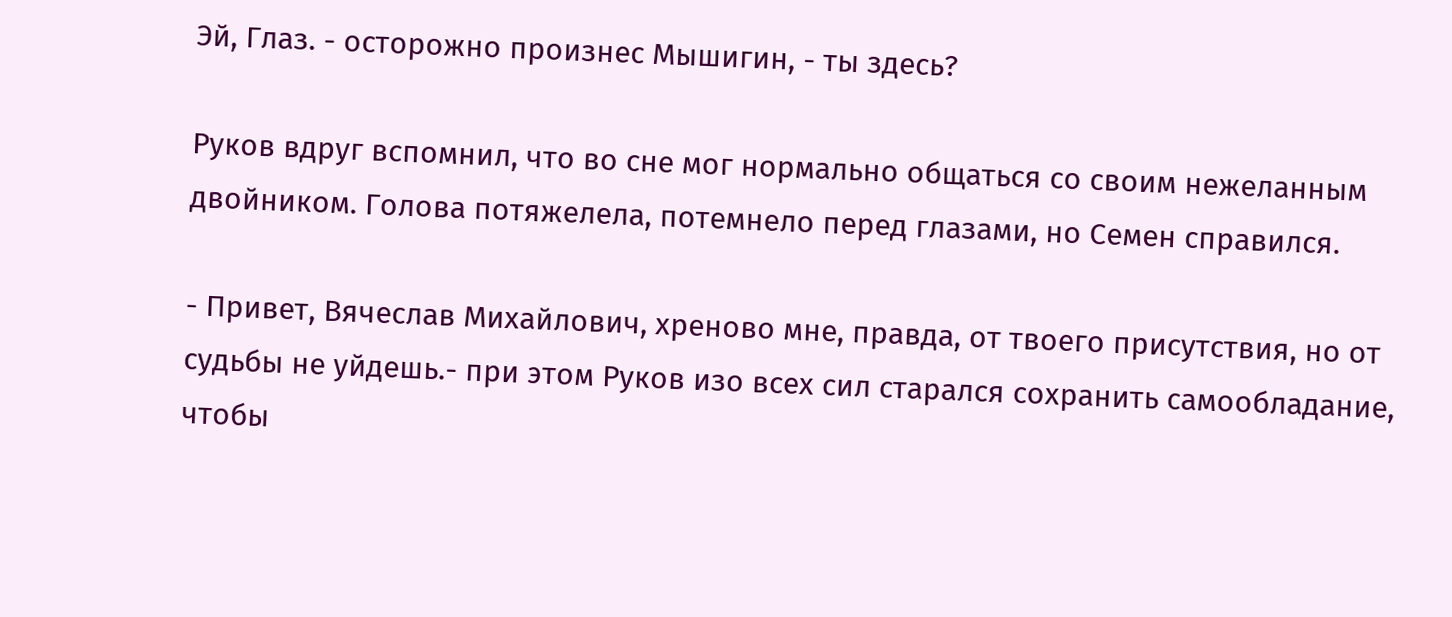Эй, Глаз. - осторожно произнес Мышигин, - ты здесь?

Руков вдруг вспомнил, что во сне мог нормально общаться со своим нежеланным двойником. Голова потяжелела, потемнело перед глазами, но Семен справился.

- Привет, Вячеслав Михайлович, хреново мне, правда, от твоего присутствия, но от судьбы не уйдешь.- при этом Руков изо всех сил старался сохранить самообладание, чтобы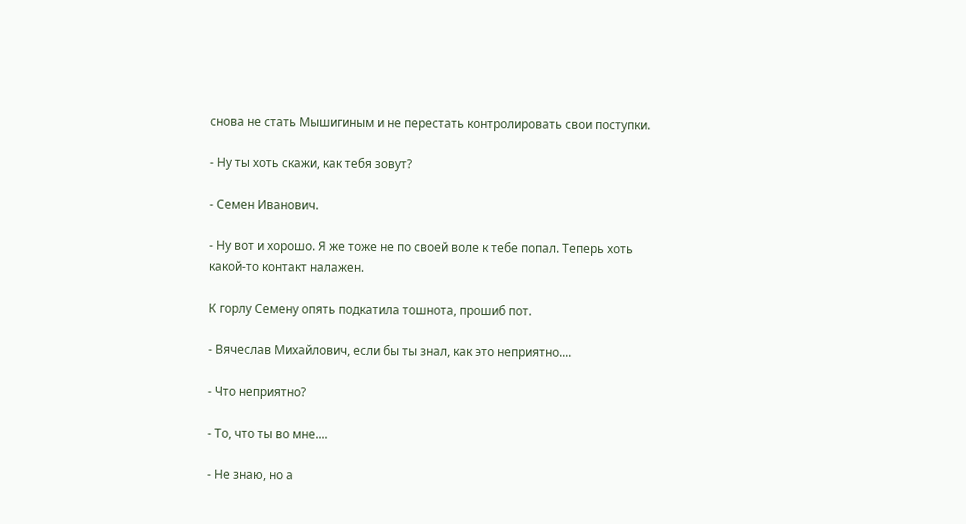снова не стать Мышигиным и не перестать контролировать свои поступки.

- Ну ты хоть скажи, как тебя зовут?

- Семен Иванович.

- Ну вот и хорошо. Я же тоже не по своей воле к тебе попал. Теперь хоть какой-то контакт налажен.

К горлу Семену опять подкатила тошнота, прошиб пот.

- Вячеслав Михайлович, если бы ты знал, как это неприятно....

- Что неприятно?

- То, что ты во мне....

- Не знаю, но а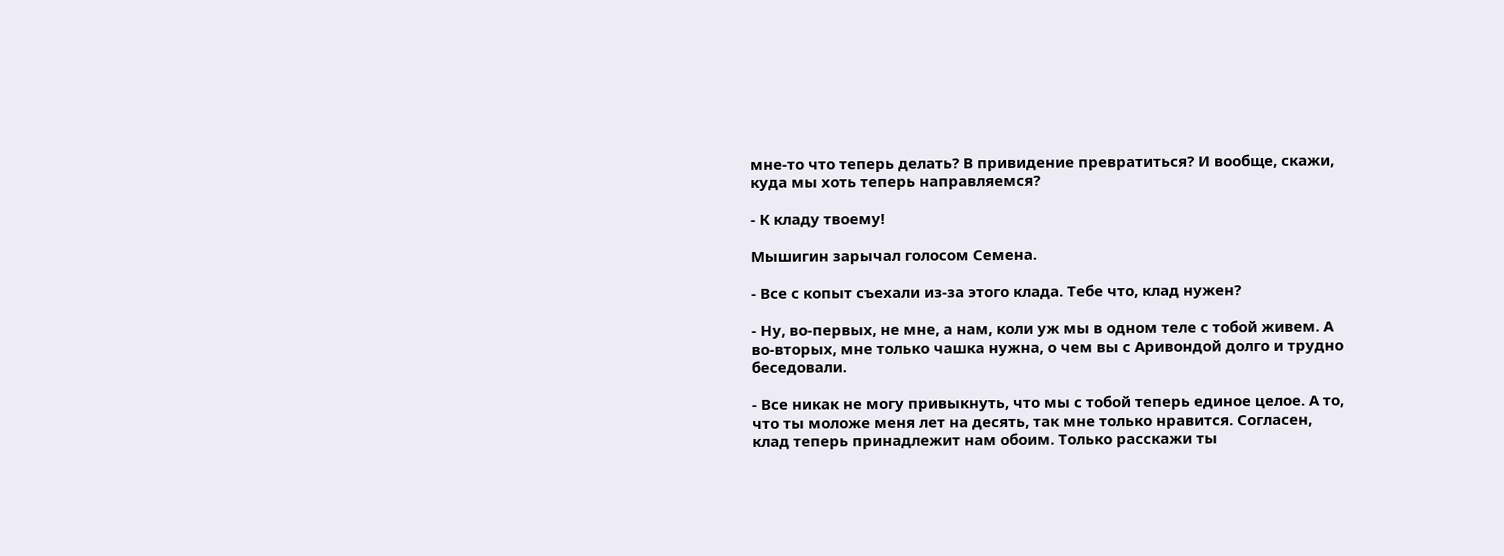мне-то что теперь делать? В привидение превратиться? И вообще, скажи, куда мы хоть теперь направляемся?

- К кладу твоему!

Мышигин зарычал голосом Семена.

- Все с копыт съехали из-за этого клада. Тебе что, клад нужен?

- Ну, во-первых, не мне, а нам, коли уж мы в одном теле с тобой живем. А во-вторых, мне только чашка нужна, о чем вы с Аривондой долго и трудно беседовали.

- Все никак не могу привыкнуть, что мы с тобой теперь единое целое. А то, что ты моложе меня лет на десять, так мне только нравится. Согласен, клад теперь принадлежит нам обоим. Только расскажи ты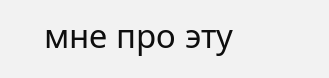мне про эту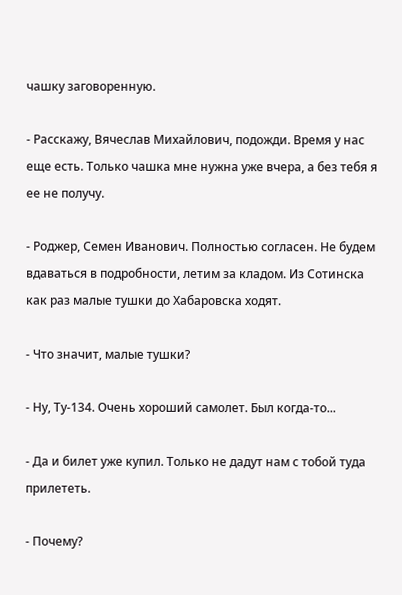чашку заговоренную.

- Расскажу, Вячеслав Михайлович, подожди. Время у нас еще есть. Только чашка мне нужна уже вчера, а без тебя я ее не получу.

- Роджер, Семен Иванович. Полностью согласен. Не будем вдаваться в подробности, летим за кладом. Из Сотинска как раз малые тушки до Хабаровска ходят.

- Что значит, малые тушки?

- Ну, Ту-134. Очень хороший самолет. Был когда-то...

- Да и билет уже купил. Только не дадут нам с тобой туда прилететь.

- Почему?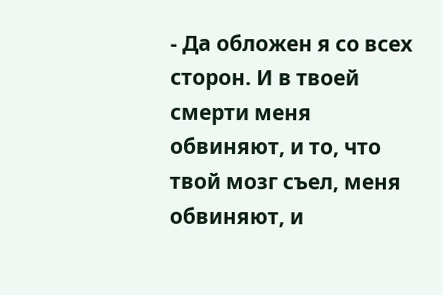- Да обложен я со всех сторон. И в твоей смерти меня обвиняют, и то, что твой мозг съел, меня обвиняют, и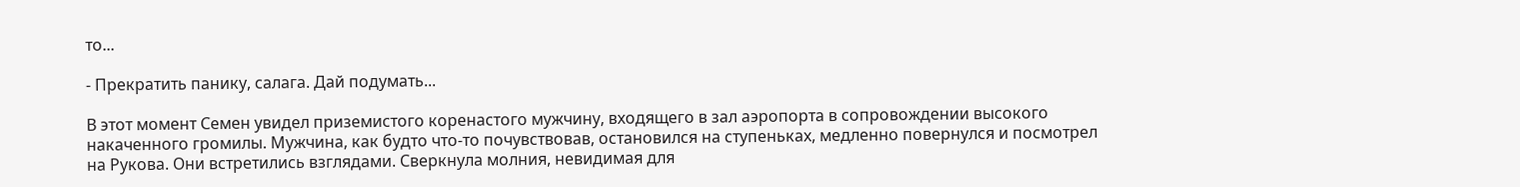то...

- Прекратить панику, салага. Дай подумать...

В этот момент Семен увидел приземистого коренастого мужчину, входящего в зал аэропорта в сопровождении высокого накаченного громилы. Мужчина, как будто что-то почувствовав, остановился на ступеньках, медленно повернулся и посмотрел на Рукова. Они встретились взглядами. Сверкнула молния, невидимая для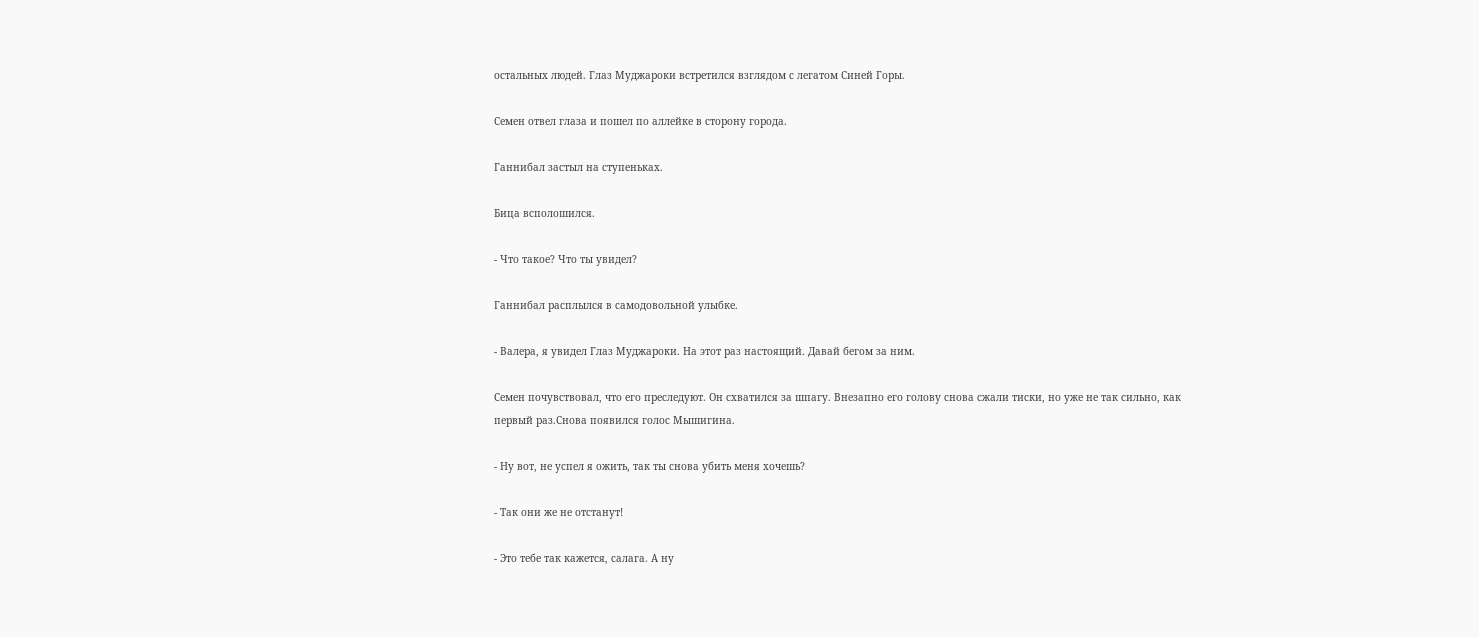остальных людей. Глаз Муджароки встретился взглядом с легатом Синей Горы.

Семен отвел глаза и пошел по аллейке в сторону города.

Ганнибал застыл на ступеньках.

Бица всполошился.

- Что такое? Что ты увидел?

Ганнибал расплылся в самодовольной улыбке.

- Валера, я увидел Глаз Муджароки. На этот раз настоящий. Давай бегом за ним.

Семен почувствовал, что его преследуют. Он схватился за шпагу. Внезапно его голову снова сжали тиски, но уже не так сильно, как первый раз.Снова появился голос Мышигина.

- Ну вот, не успел я ожить, так ты снова убить меня хочешь?

- Так они же не отстанут!

- Это тебе так кажется, салага. А ну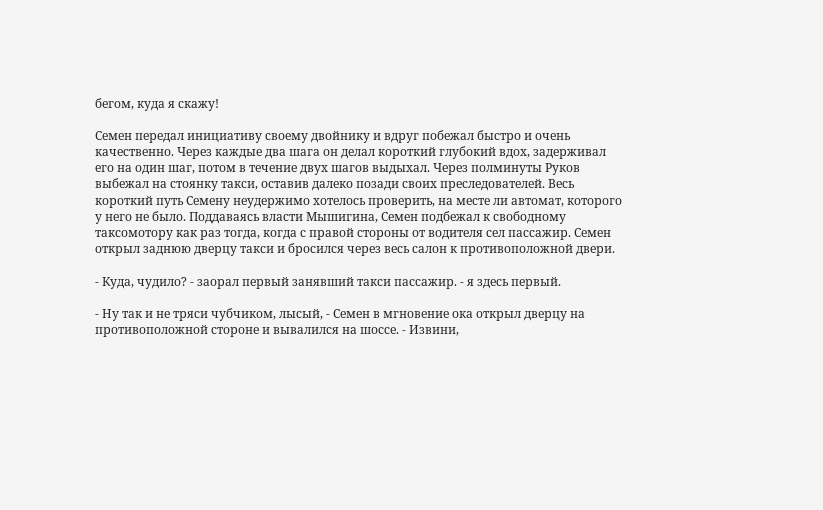бегом, куда я скажу!

Семен передал инициативу своему двойнику и вдруг побежал быстро и очень качественно. Через каждые два шага он делал короткий глубокий вдох, задерживал его на один шаг, потом в течение двух шагов выдыхал. Через полминуты Руков выбежал на стоянку такси, оставив далеко позади своих преследователей. Весь короткий путь Семену неудержимо хотелось проверить, на месте ли автомат, которого у него не было. Поддаваясь власти Мышигина, Семен подбежал к свободному таксомотору как раз тогда, когда с правой стороны от водителя сел пассажир. Семен открыл заднюю дверцу такси и бросился через весь салон к противоположной двери.

- Куда, чудило? - заорал первый занявший такси пассажир. - я здесь первый.

- Ну так и не тряси чубчиком, лысый, - Семен в мгновение ока открыл дверцу на противоположной стороне и вывалился на шоссе. - Извини,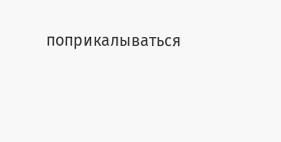поприкалываться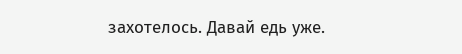захотелось. Давай едь уже.